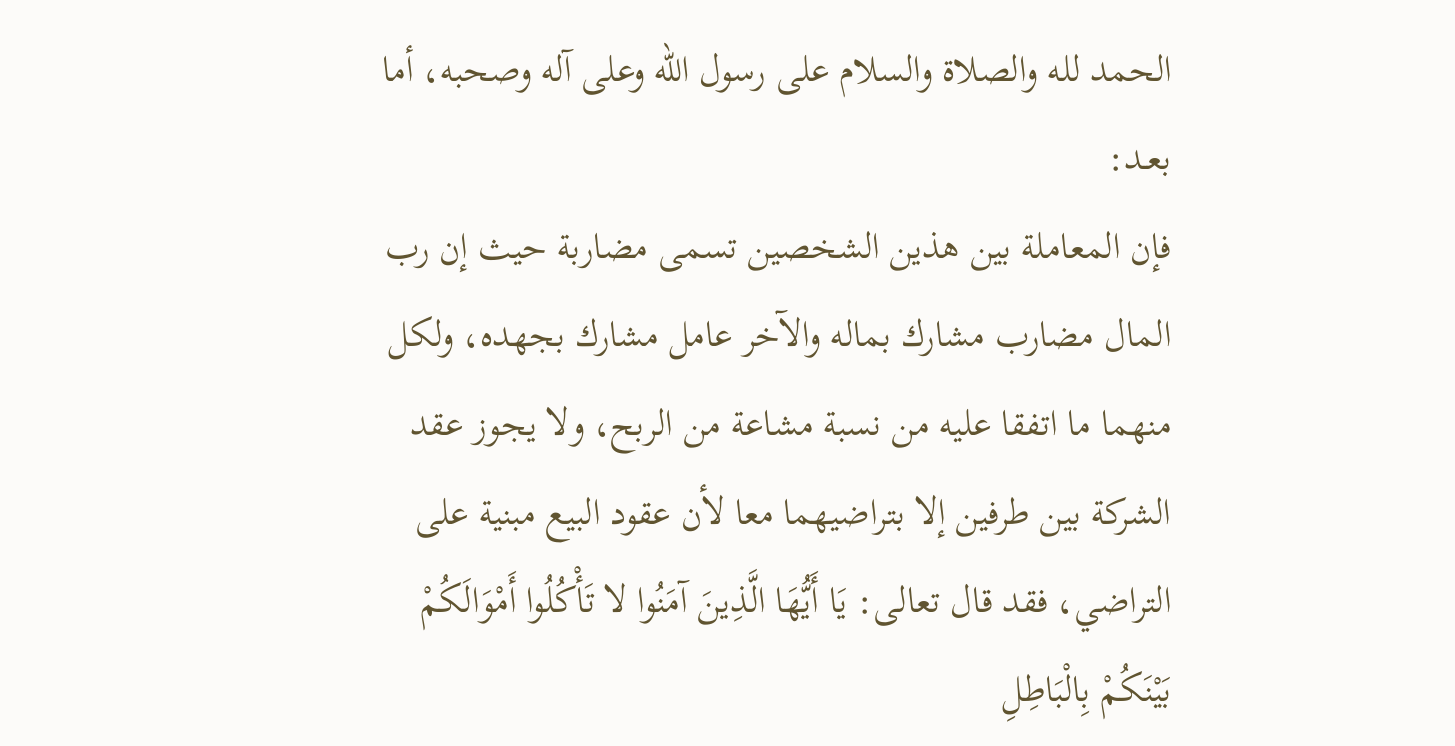الحمد لله والصلاة والسلام على رسول الله وعلى آله وصحبه، أما بعـد:
فإن المعاملة بين هذين الشخصين تسمى مضاربة حيث إن رب المال مضارب مشارك بماله والآخر عامل مشارك بجهده، ولكل منهما ما اتفقا عليه من نسبة مشاعة من الربح، ولا يجوز عقد الشركة بين طرفين إلا بتراضيهما معا لأن عقود البيع مبنية على التراضي، فقد قال تعالى: يَا أَيُّهَا الَّذِينَ آمَنُوا لا تَأْكُلُوا أَمْوَالَكُمْ بَيْنَكُمْ بِالْبَاطِلِ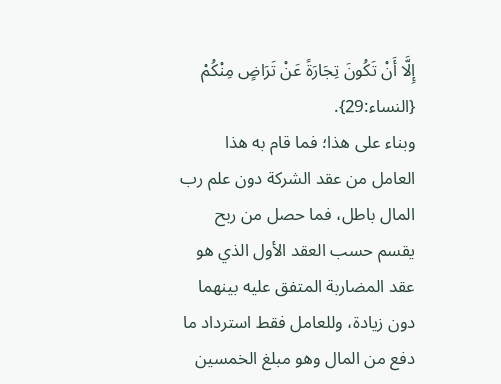إِلَّا أَنْ تَكُونَ تِجَارَةً عَنْ تَرَاضٍ مِنْكُمْ {النساء:29}.
وبناء على هذا؛ فما قام به هذا العامل من عقد الشركة دون علم رب المال باطل، فما حصل من ربح يقسم حسب العقد الأول الذي هو عقد المضاربة المتفق عليه بينهما دون زيادة، وللعامل فقط استرداد ما دفع من المال وهو مبلغ الخمسين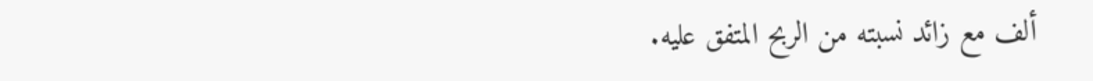ألف مع زائد نسبته من الربح المتفق عليه.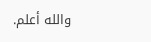والله أعلم.